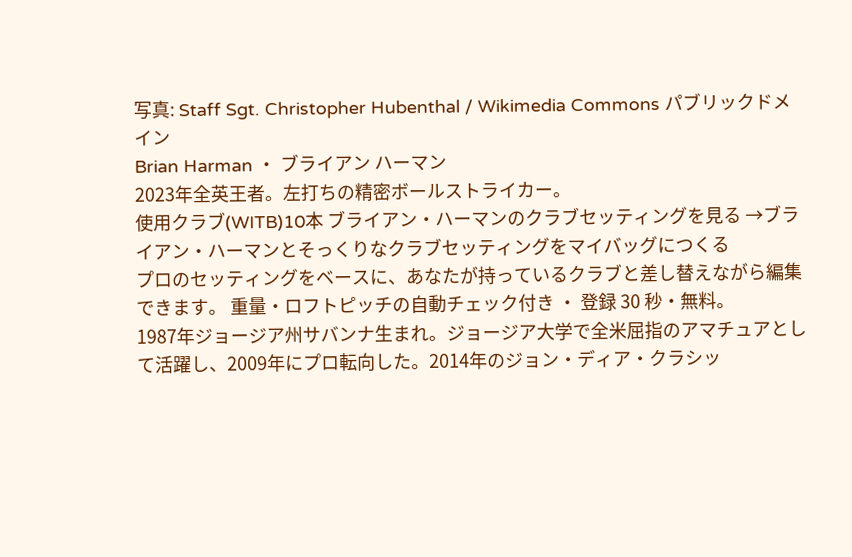写真: Staff Sgt. Christopher Hubenthal / Wikimedia Commons パブリックドメイン
Brian Harman ・ ブライアン ハーマン
2023年全英王者。左打ちの精密ボールストライカー。
使用クラブ(WITB)10本 ブライアン・ハーマンのクラブセッティングを見る →ブライアン・ハーマンとそっくりなクラブセッティングをマイバッグにつくる
プロのセッティングをベースに、あなたが持っているクラブと差し替えながら編集できます。 重量・ロフトピッチの自動チェック付き ・ 登録 30 秒・無料。
1987年ジョージア州サバンナ生まれ。ジョージア大学で全米屈指のアマチュアとして活躍し、2009年にプロ転向した。2014年のジョン・ディア・クラシッ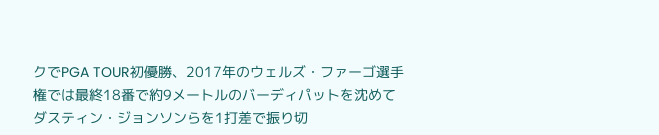クでPGA TOUR初優勝、2017年のウェルズ・ファーゴ選手権では最終18番で約9メートルのバーディパットを沈めてダスティン・ジョンソンらを1打差で振り切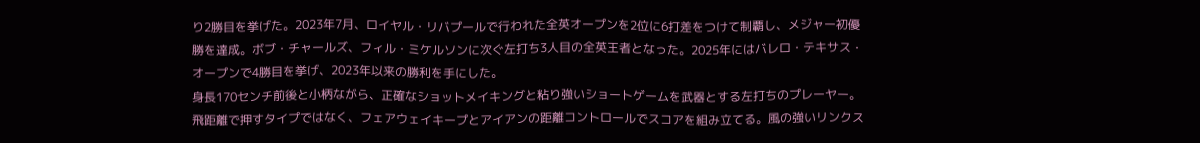り2勝目を挙げた。2023年7月、ロイヤル・リバプールで行われた全英オープンを2位に6打差をつけて制覇し、メジャー初優勝を達成。ボブ・チャールズ、フィル・ミケルソンに次ぐ左打ち3人目の全英王者となった。2025年にはバレロ・テキサス・オープンで4勝目を挙げ、2023年以来の勝利を手にした。
身長170センチ前後と小柄ながら、正確なショットメイキングと粘り強いショートゲームを武器とする左打ちのプレーヤー。飛距離で押すタイプではなく、フェアウェイキープとアイアンの距離コントロールでスコアを組み立てる。風の強いリンクス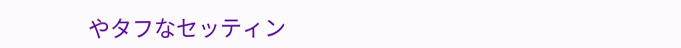やタフなセッティン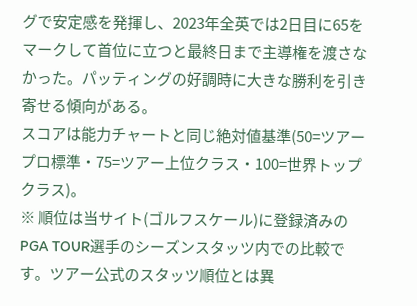グで安定感を発揮し、2023年全英では2日目に65をマークして首位に立つと最終日まで主導権を渡さなかった。パッティングの好調時に大きな勝利を引き寄せる傾向がある。
スコアは能力チャートと同じ絶対値基準(50=ツアープロ標準・75=ツアー上位クラス・100=世界トップクラス)。
※ 順位は当サイト(ゴルフスケール)に登録済みのPGA TOUR選手のシーズンスタッツ内での比較です。ツアー公式のスタッツ順位とは異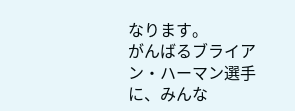なります。
がんばるブライアン・ハーマン選手に、みんな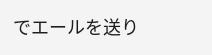でエールを送り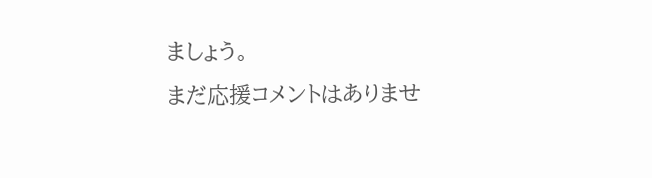ましょう。
まだ応援コメントはありませ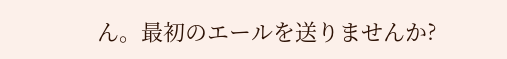ん。最初のエールを送りませんか?